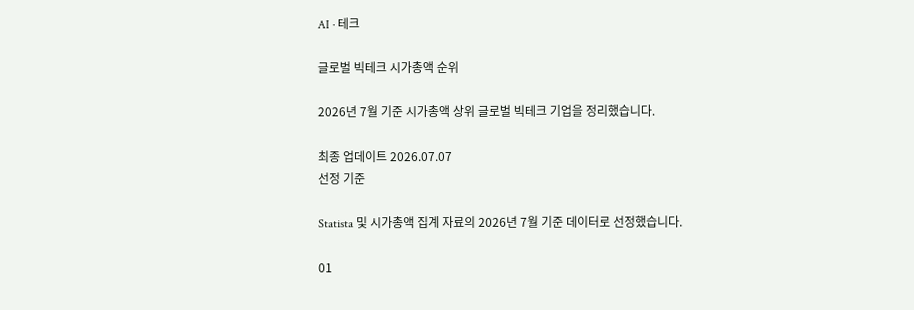AI · 테크

글로벌 빅테크 시가총액 순위

2026년 7월 기준 시가총액 상위 글로벌 빅테크 기업을 정리했습니다.

최종 업데이트 2026.07.07
선정 기준

Statista 및 시가총액 집계 자료의 2026년 7월 기준 데이터로 선정했습니다.

01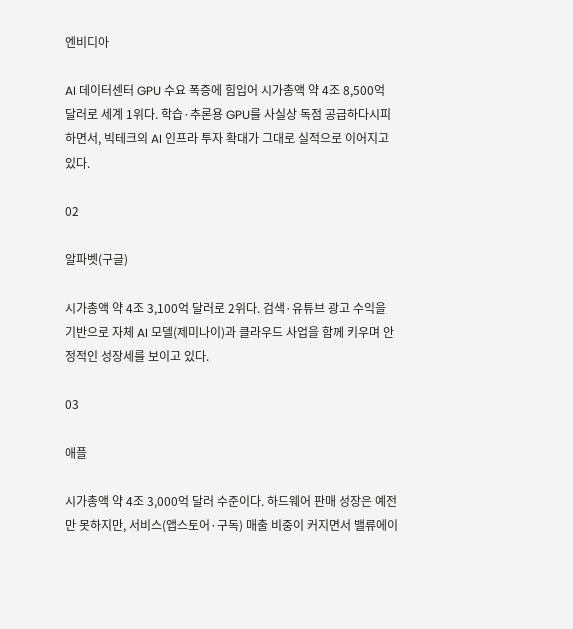엔비디아

AI 데이터센터 GPU 수요 폭증에 힘입어 시가총액 약 4조 8,500억 달러로 세계 1위다. 학습·추론용 GPU를 사실상 독점 공급하다시피 하면서, 빅테크의 AI 인프라 투자 확대가 그대로 실적으로 이어지고 있다.

02

알파벳(구글)

시가총액 약 4조 3,100억 달러로 2위다. 검색·유튜브 광고 수익을 기반으로 자체 AI 모델(제미나이)과 클라우드 사업을 함께 키우며 안정적인 성장세를 보이고 있다.

03

애플

시가총액 약 4조 3,000억 달러 수준이다. 하드웨어 판매 성장은 예전만 못하지만, 서비스(앱스토어·구독) 매출 비중이 커지면서 밸류에이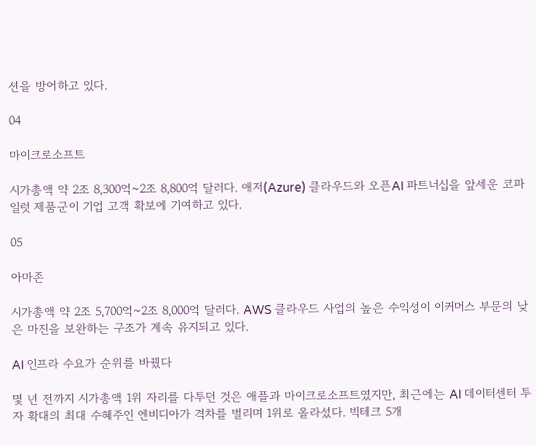션을 방어하고 있다.

04

마이크로소프트

시가총액 약 2조 8,300억~2조 8,800억 달러다. 애저(Azure) 클라우드와 오픈AI 파트너십을 앞세운 코파일럿 제품군이 기업 고객 확보에 기여하고 있다.

05

아마존

시가총액 약 2조 5,700억~2조 8,000억 달러다. AWS 클라우드 사업의 높은 수익성이 이커머스 부문의 낮은 마진을 보완하는 구조가 계속 유지되고 있다.

AI 인프라 수요가 순위를 바꿨다

몇 년 전까지 시가총액 1위 자리를 다투던 것은 애플과 마이크로소프트였지만, 최근에는 AI 데이터센터 투자 확대의 최대 수혜주인 엔비디아가 격차를 벌리며 1위로 올라섰다. 빅테크 5개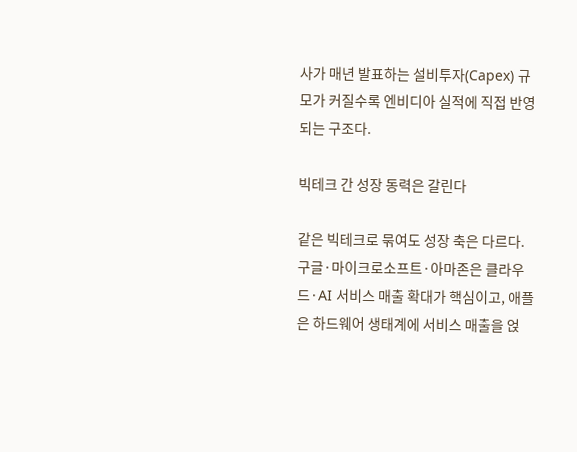사가 매년 발표하는 설비투자(Capex) 규모가 커질수록 엔비디아 실적에 직접 반영되는 구조다.

빅테크 간 성장 동력은 갈린다

같은 빅테크로 묶여도 성장 축은 다르다. 구글·마이크로소프트·아마존은 클라우드·AI 서비스 매출 확대가 핵심이고, 애플은 하드웨어 생태계에 서비스 매출을 얹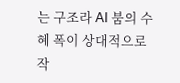는 구조라 AI 붐의 수혜 폭이 상대적으로 작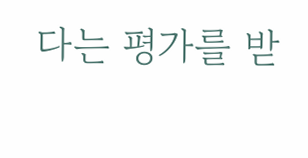다는 평가를 받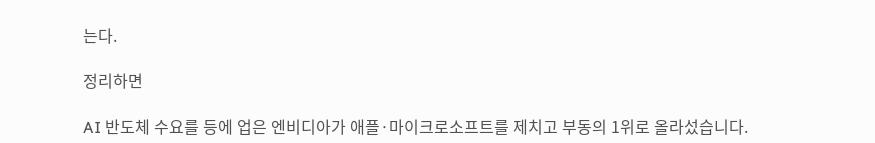는다.

정리하면

AI 반도체 수요를 등에 업은 엔비디아가 애플·마이크로소프트를 제치고 부동의 1위로 올라섰습니다.